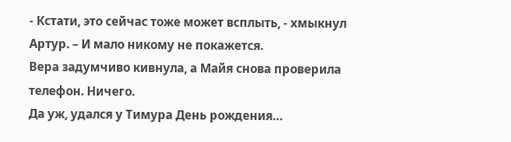- Кстати, это сейчас тоже может всплыть, - хмыкнул Артур. – И мало никому не покажется.
Вера задумчиво кивнула, а Майя снова проверила телефон. Ничего.
Да уж, удался у Тимура День рождения…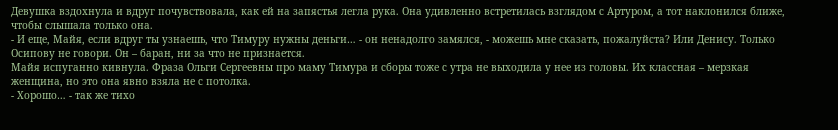Девушка вздохнула и вдруг почувствовала, как ей на запястья легла рука. Она удивленно встретилась взглядом с Артуром, а тот наклонился ближе, чтобы слышала только она.
- И еще, Майя, если вдруг ты узнаешь, что Тимуру нужны деньги… - он ненадолго замялся, - можешь мне сказать, пожалуйста? Или Денису. Только Осипову не говори. Он – баран, ни за что не признается.
Майя испуганно кивнула. Фраза Ольги Сергеевны про маму Тимура и сборы тоже с утра не выходила у нее из головы. Их классная – мерзкая женщина, но это она явно взяла не с потолка.
- Хорошо… - так же тихо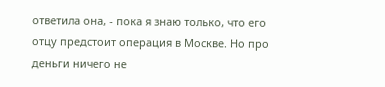ответила она, - пока я знаю только, что его отцу предстоит операция в Москве. Но про деньги ничего не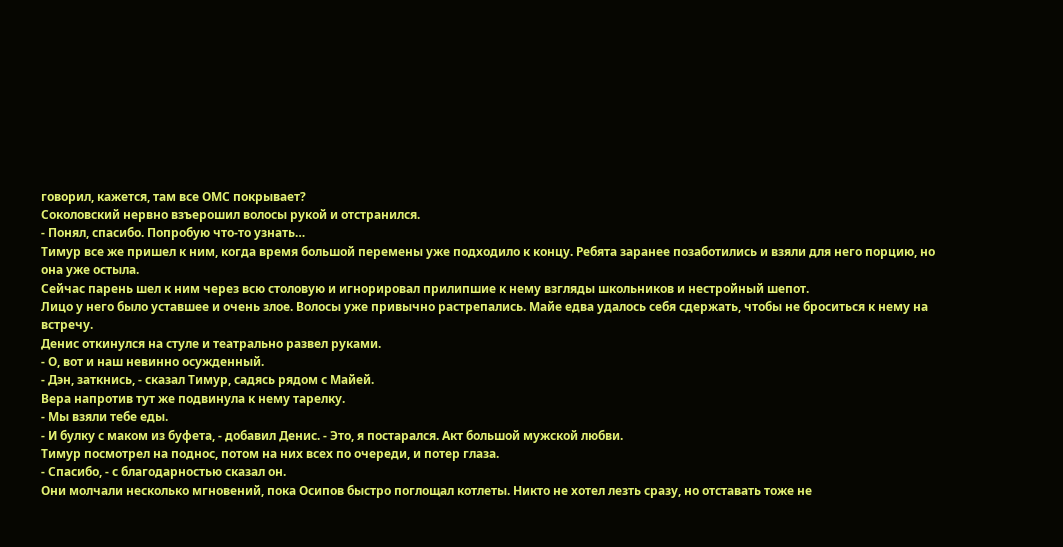говорил, кажется, там все ОМС покрывает?
Соколовский нервно взъерошил волосы рукой и отстранился.
- Понял, спасибо. Попробую что-то узнать…
Тимур все же пришел к ним, когда время большой перемены уже подходило к концу. Ребята заранее позаботились и взяли для него порцию, но она уже остыла.
Сейчас парень шел к ним через всю столовую и игнорировал прилипшие к нему взгляды школьников и нестройный шепот.
Лицо у него было уставшее и очень злое. Волосы уже привычно растрепались. Майе едва удалось себя сдержать, чтобы не броситься к нему на встречу.
Денис откинулся на стуле и театрально развел руками.
- О, вот и наш невинно осужденный.
- Дэн, заткнись, - сказал Тимур, садясь рядом с Майей.
Вера напротив тут же подвинула к нему тарелку.
- Мы взяли тебе еды.
- И булку с маком из буфета, - добавил Денис. - Это, я постарался. Акт большой мужской любви.
Тимур посмотрел на поднос, потом на них всех по очереди, и потер глаза.
- Спасибо, - с благодарностью сказал он.
Они молчали несколько мгновений, пока Осипов быстро поглощал котлеты. Никто не хотел лезть сразу, но отставать тоже не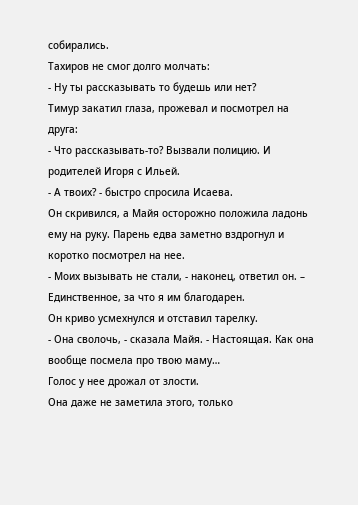собирались.
Тахиров не смог долго молчать:
- Ну ты рассказывать то будешь или нет?
Тимур закатил глаза, прожевал и посмотрел на друга:
- Что рассказывать-то? Вызвали полицию. И родителей Игоря с Ильей.
- А твоих? - быстро спросила Исаева.
Он скривился, а Майя осторожно положила ладонь ему на руку. Парень едва заметно вздрогнул и коротко посмотрел на нее.
- Моих вызывать не стали, - наконец, ответил он. – Единственное, за что я им благодарен.
Он криво усмехнулся и отставил тарелку.
- Она сволочь, - сказала Майя. - Настоящая. Как она вообще посмела про твою маму…
Голос у нее дрожал от злости.
Она даже не заметила этого, только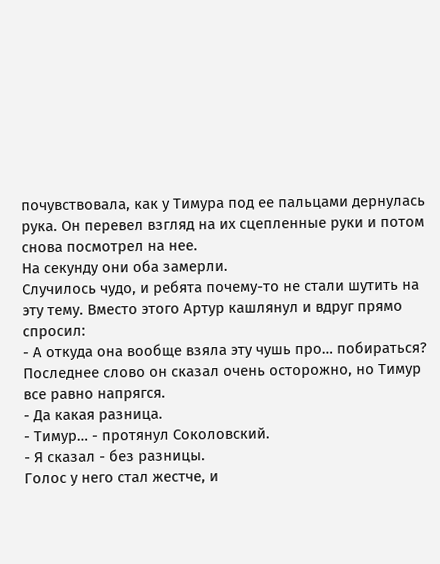почувствовала, как у Тимура под ее пальцами дернулась рука. Он перевел взгляд на их сцепленные руки и потом снова посмотрел на нее.
На секунду они оба замерли.
Случилось чудо, и ребята почему-то не стали шутить на эту тему. Вместо этого Артур кашлянул и вдруг прямо спросил:
- А откуда она вообще взяла эту чушь про… побираться?
Последнее слово он сказал очень осторожно, но Тимур все равно напрягся.
- Да какая разница.
- Тимур… - протянул Соколовский.
- Я сказал - без разницы.
Голос у него стал жестче, и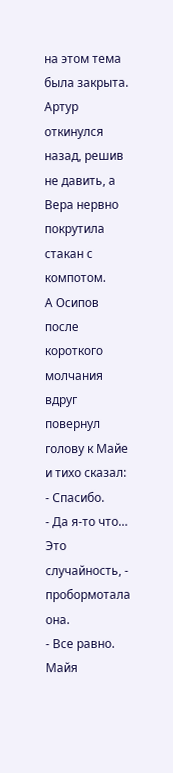на этом тема была закрыта. Артур откинулся назад, решив не давить, а Вера нервно покрутила стакан с компотом.
А Осипов после короткого молчания вдруг повернул голову к Майе и тихо сказал:
- Спасибо.
- Да я-то что… Это случайность, - пробормотала она.
- Все равно.
Майя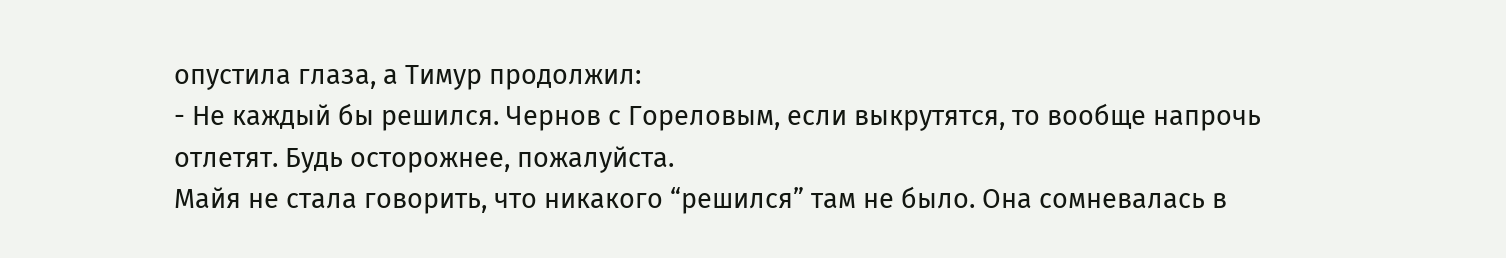опустила глаза, а Тимур продолжил:
- Не каждый бы решился. Чернов с Гореловым, если выкрутятся, то вообще напрочь отлетят. Будь осторожнее, пожалуйста.
Майя не стала говорить, что никакого “решился” там не было. Она сомневалась в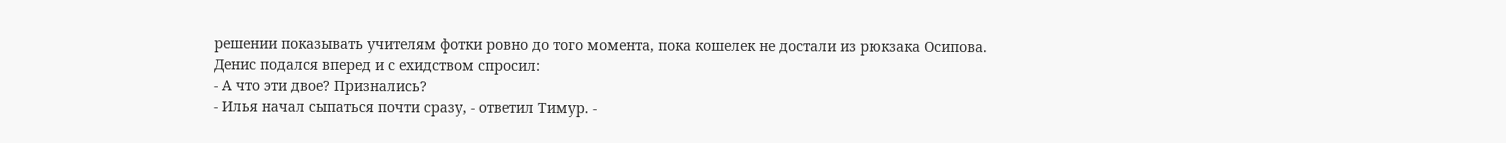решении показывать учителям фотки ровно до того момента, пока кошелек не достали из рюкзака Осипова.
Денис подался вперед и с ехидством спросил:
- А что эти двое? Признались?
- Илья начал сыпаться почти сразу, - ответил Тимур. -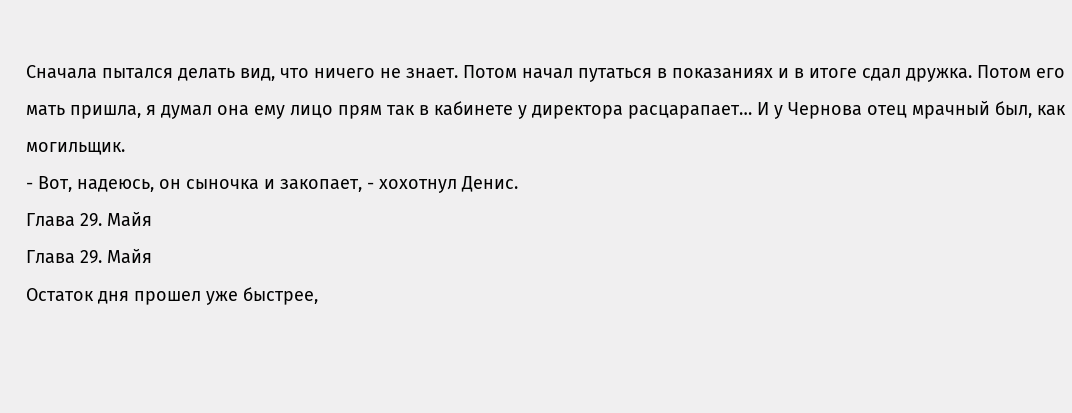Сначала пытался делать вид, что ничего не знает. Потом начал путаться в показаниях и в итоге сдал дружка. Потом его мать пришла, я думал она ему лицо прям так в кабинете у директора расцарапает… И у Чернова отец мрачный был, как могильщик.
- Вот, надеюсь, он сыночка и закопает, - хохотнул Денис.
Глава 29. Майя
Глава 29. Майя
Остаток дня прошел уже быстрее,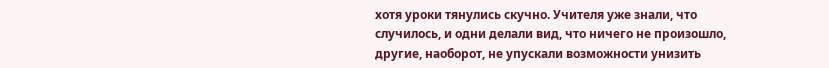хотя уроки тянулись скучно. Учителя уже знали, что случилось, и одни делали вид, что ничего не произошло, другие, наоборот, не упускали возможности унизить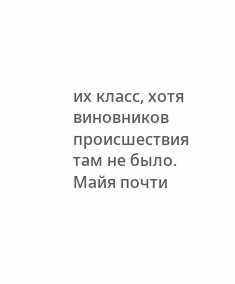их класс, хотя виновников происшествия там не было.
Майя почти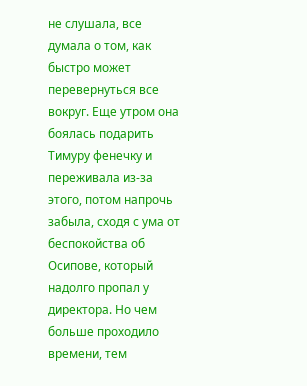не слушала, все думала о том, как быстро может перевернуться все вокруг. Еще утром она боялась подарить Тимуру фенечку и переживала из-за этого, потом напрочь забыла, сходя с ума от беспокойства об Осипове, который надолго пропал у директора. Но чем больше проходило времени, тем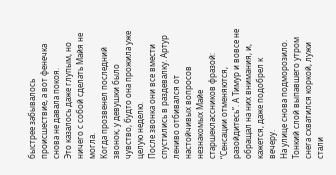быстрее забывалось происшествие, а вот фенечка снова не давала покоя.
Это казалось даже глупым, но ничего с собой сделать Майя не могла.
Когда прозвенел последний звонок, у девушки было чувство, будто она прожила уже целую неделю.
После звонка они все вмести спустились в раздевалку. Артур лениво отбивался от настойчивых вопросов незнакомых Майе старшеклассников фразой: “Сенсации отменяются, разойдитесь”. А Тимур и вовсе не обращал на них внимания, и, кажется, даже подобрел к вечеру.
На улице снова подморозило.
Тонкий слой выпавшего утром снега схватился коркой, лужи стали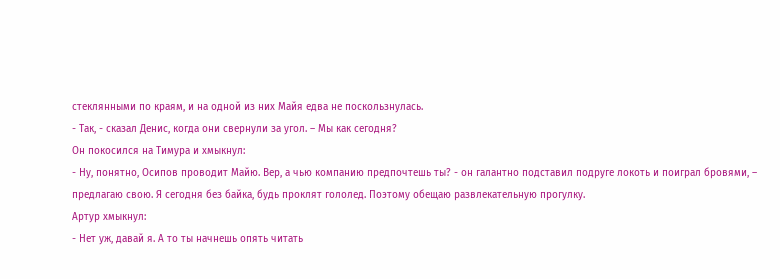стеклянными по краям, и на одной из них Майя едва не поскользнулась.
- Так, - сказал Денис, когда они свернули за угол. – Мы как сегодня?
Он покосился на Тимура и хмыкнул:
- Ну, понятно, Осипов проводит Майю. Вер, а чью компанию предпочтешь ты? - он галантно подставил подруге локоть и поиграл бровями, – предлагаю свою. Я сегодня без байка, будь проклят гололед. Поэтому обещаю развлекательную прогулку.
Артур хмыкнул:
- Нет уж, давай я. А то ты начнешь опять читать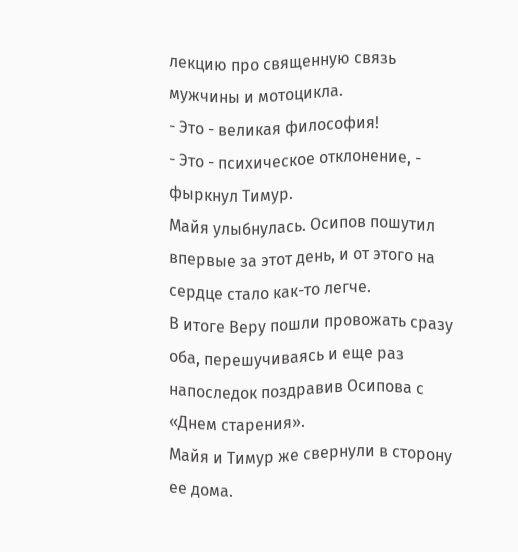лекцию про священную связь мужчины и мотоцикла.
- Это - великая философия!
- Это - психическое отклонение, - фыркнул Тимур.
Майя улыбнулась. Осипов пошутил впервые за этот день, и от этого на сердце стало как-то легче.
В итоге Веру пошли провожать сразу оба, перешучиваясь и еще раз напоследок поздравив Осипова с «Днем старения».
Майя и Тимур же свернули в сторону ее дома.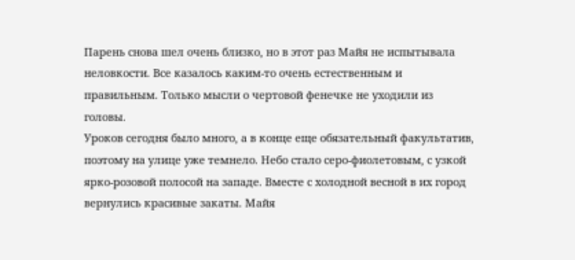Парень снова шел очень близко, но в этот раз Майя не испытывала неловкости. Все казалось каким-то очень естественным и правильным. Только мысли о чертовой фенечке не уходили из головы.
Уроков сегодня было много, а в конце еще обязательный факультатив, поэтому на улице уже темнело. Небо стало серо-фиолетовым, с узкой ярко-розовой полосой на западе. Вместе с холодной весной в их город вернулись красивые закаты. Майя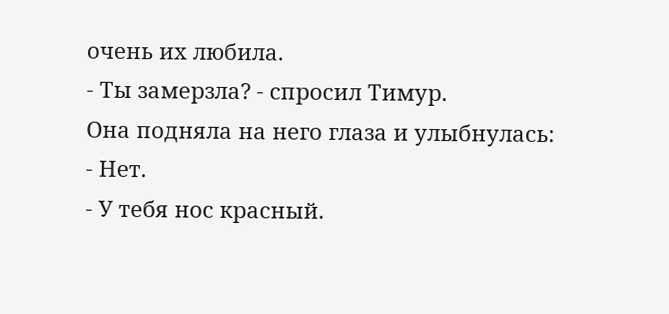очень их любила.
- Ты замерзла? - спросил Тимур.
Она подняла на него глаза и улыбнулась:
- Нет.
- У тебя нос красный.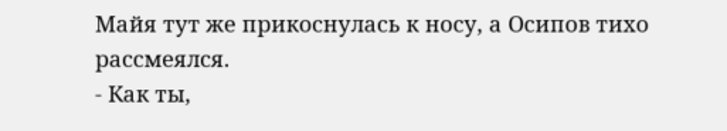Майя тут же прикоснулась к носу, а Осипов тихо рассмеялся.
- Как ты,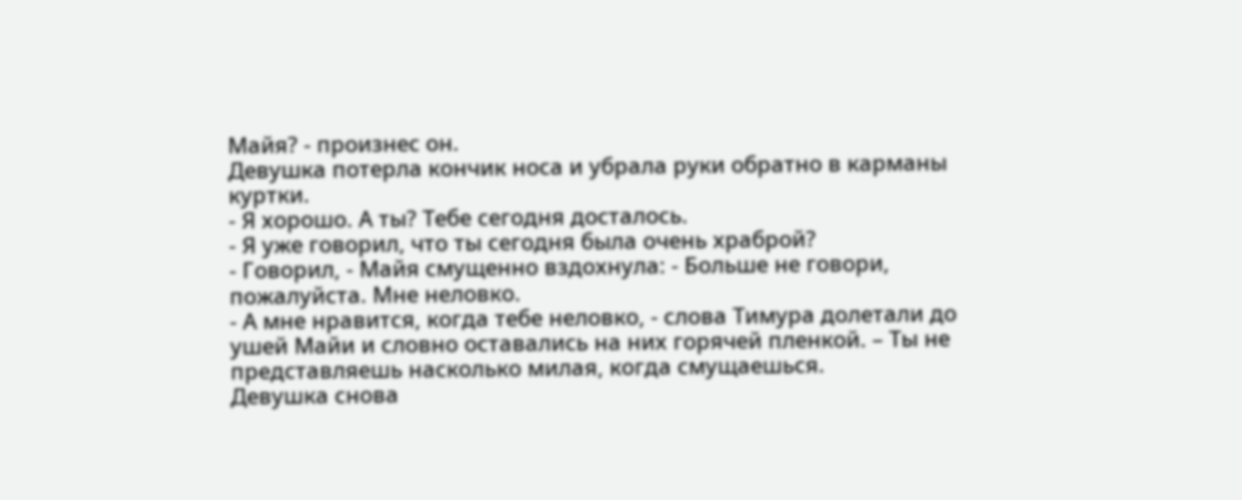Майя? - произнес он.
Девушка потерла кончик носа и убрала руки обратно в карманы куртки.
- Я хорошо. А ты? Тебе сегодня досталось.
- Я уже говорил, что ты сегодня была очень храброй?
- Говорил, - Майя смущенно вздохнула: - Больше не говори, пожалуйста. Мне неловко.
- А мне нравится, когда тебе неловко, - слова Тимура долетали до ушей Майи и словно оставались на них горячей пленкой. – Ты не представляешь насколько милая, когда смущаешься.
Девушка снова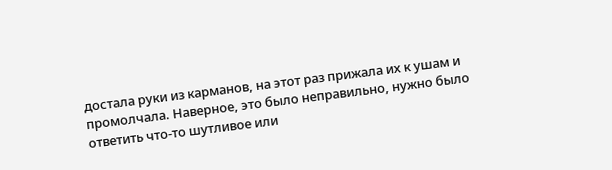достала руки из карманов, на этот раз прижала их к ушам и промолчала. Наверное, это было неправильно, нужно было ответить что-то шутливое или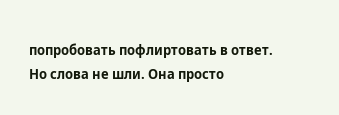попробовать пофлиртовать в ответ. Но слова не шли. Она просто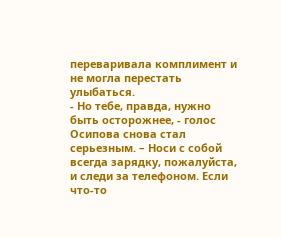переваривала комплимент и не могла перестать улыбаться.
- Но тебе, правда, нужно быть осторожнее, - голос Осипова снова стал серьезным. – Носи с собой всегда зарядку, пожалуйста, и следи за телефоном. Если что-то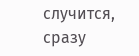случится, сразу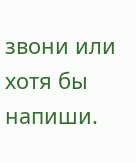звони или хотя бы напиши.